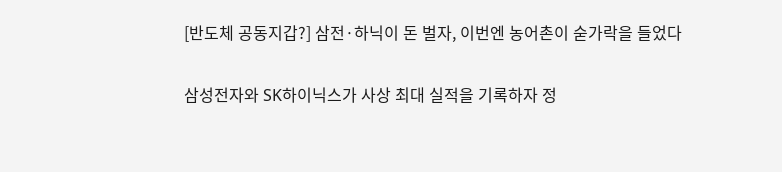[반도체 공동지갑?] 삼전·하닉이 돈 벌자, 이번엔 농어촌이 숟가락을 들었다

삼성전자와 SK하이닉스가 사상 최대 실적을 기록하자 정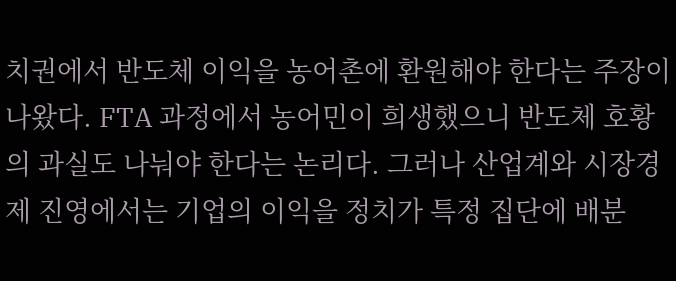치권에서 반도체 이익을 농어촌에 환원해야 한다는 주장이 나왔다. FTA 과정에서 농어민이 희생했으니 반도체 호황의 과실도 나눠야 한다는 논리다. 그러나 산업계와 시장경제 진영에서는 기업의 이익을 정치가 특정 집단에 배분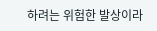하려는 위험한 발상이라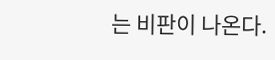는 비판이 나온다.